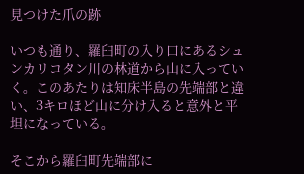見つけた爪の跡

いつも通り、羅臼町の入り口にあるシュンカリコタン川の林道から山に入っていく。このあたりは知床半島の先端部と違い、3キロほど山に分け入ると意外と平坦になっている。

そこから羅臼町先端部に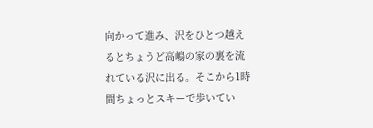向かって進み、沢をひとつ越えるとちょうど高嶋の家の裏を流れている沢に出る。そこから1時間ちょっとスキーで歩いてい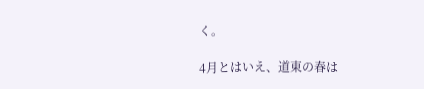く。

4月とはいえ、道東の春は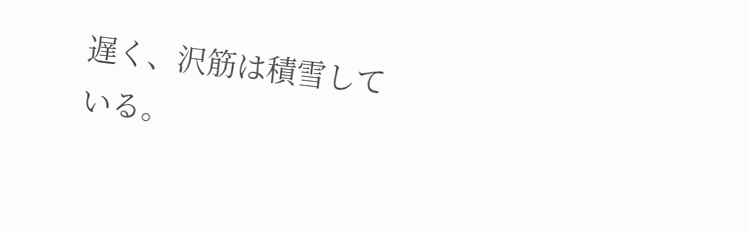遅く、沢筋は積雪している。